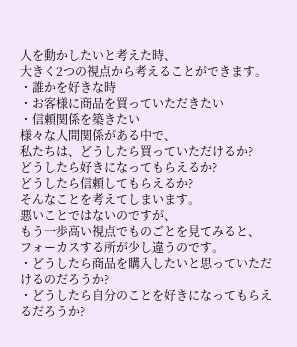人を動かしたいと考えた時、
大きく2つの視点から考えることができます。
・誰かを好きな時
・お客様に商品を買っていただきたい
・信頼関係を築きたい
様々な人間関係がある中で、
私たちは、どうしたら買っていただけるか?
どうしたら好きになってもらえるか?
どうしたら信頼してもらえるか?
そんなことを考えてしまいます。
悪いことではないのですが、
もう一歩高い視点でものごとを見てみると、
フォーカスする所が少し違うのです。
・どうしたら商品を購入したいと思っていただけるのだろうか?
・どうしたら自分のことを好きになってもらえるだろうか?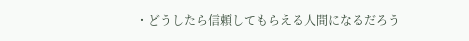・どうしたら信頼してもらえる人間になるだろう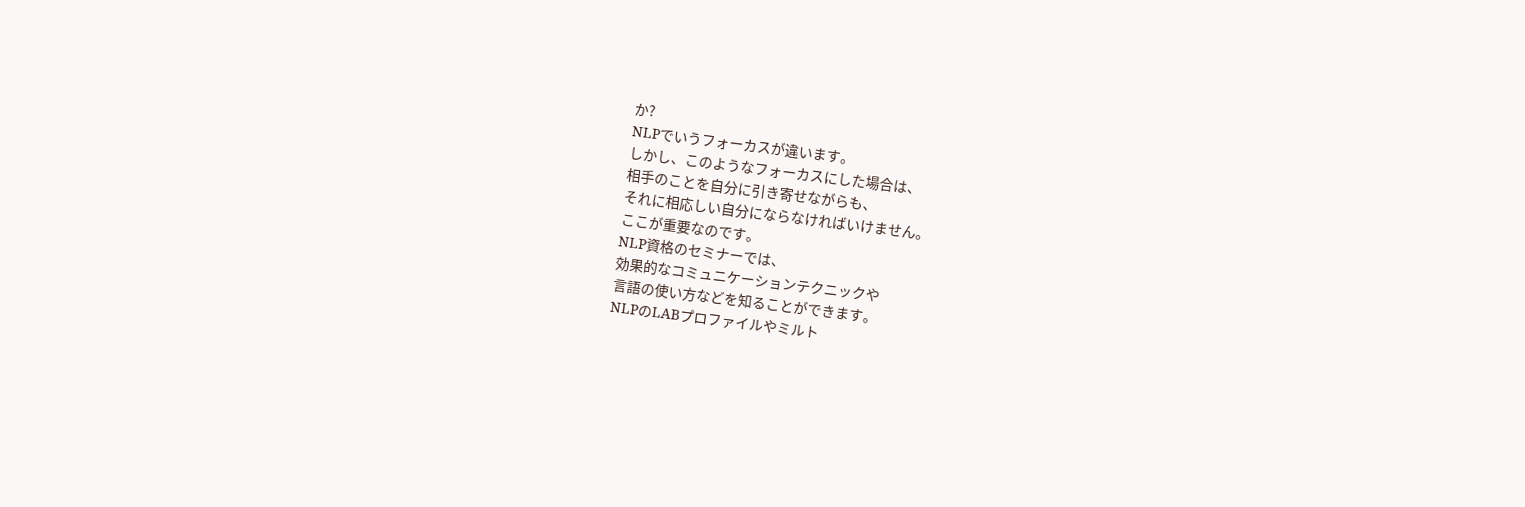か?
NLPでいうフォーカスが違います。
しかし、このようなフォーカスにした場合は、
相手のことを自分に引き寄せながらも、
それに相応しい自分にならなければいけません。
ここが重要なのです。
NLP資格のセミナーでは、
効果的なコミュニケーションテクニックや
言語の使い方などを知ることができます。
NLPのLABプロファイルやミルト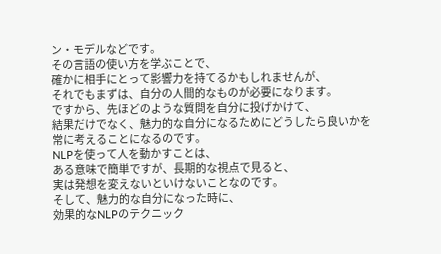ン・モデルなどです。
その言語の使い方を学ぶことで、
確かに相手にとって影響力を持てるかもしれませんが、
それでもまずは、自分の人間的なものが必要になります。
ですから、先ほどのような質問を自分に投げかけて、
結果だけでなく、魅力的な自分になるためにどうしたら良いかを
常に考えることになるのです。
NLPを使って人を動かすことは、
ある意味で簡単ですが、長期的な視点で見ると、
実は発想を変えないといけないことなのです。
そして、魅力的な自分になった時に、
効果的なNLPのテクニック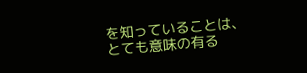を知っていることは、
とても意味の有る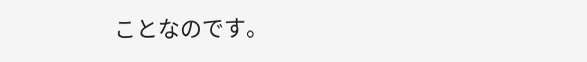ことなのです。